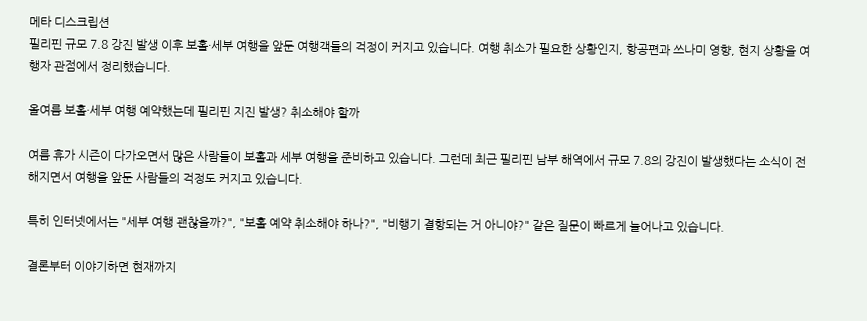메타 디스크립션
필리핀 규모 7.8 강진 발생 이후 보홀·세부 여행을 앞둔 여행객들의 걱정이 커지고 있습니다. 여행 취소가 필요한 상황인지, 항공편과 쓰나미 영향, 현지 상황을 여행자 관점에서 정리했습니다.

올여름 보홀·세부 여행 예약했는데 필리핀 지진 발생? 취소해야 할까

여름 휴가 시즌이 다가오면서 많은 사람들이 보홀과 세부 여행을 준비하고 있습니다. 그런데 최근 필리핀 남부 해역에서 규모 7.8의 강진이 발생했다는 소식이 전해지면서 여행을 앞둔 사람들의 걱정도 커지고 있습니다.

특히 인터넷에서는 "세부 여행 괜찮을까?", "보홀 예약 취소해야 하나?", "비행기 결항되는 거 아니야?" 같은 질문이 빠르게 늘어나고 있습니다.

결론부터 이야기하면 현재까지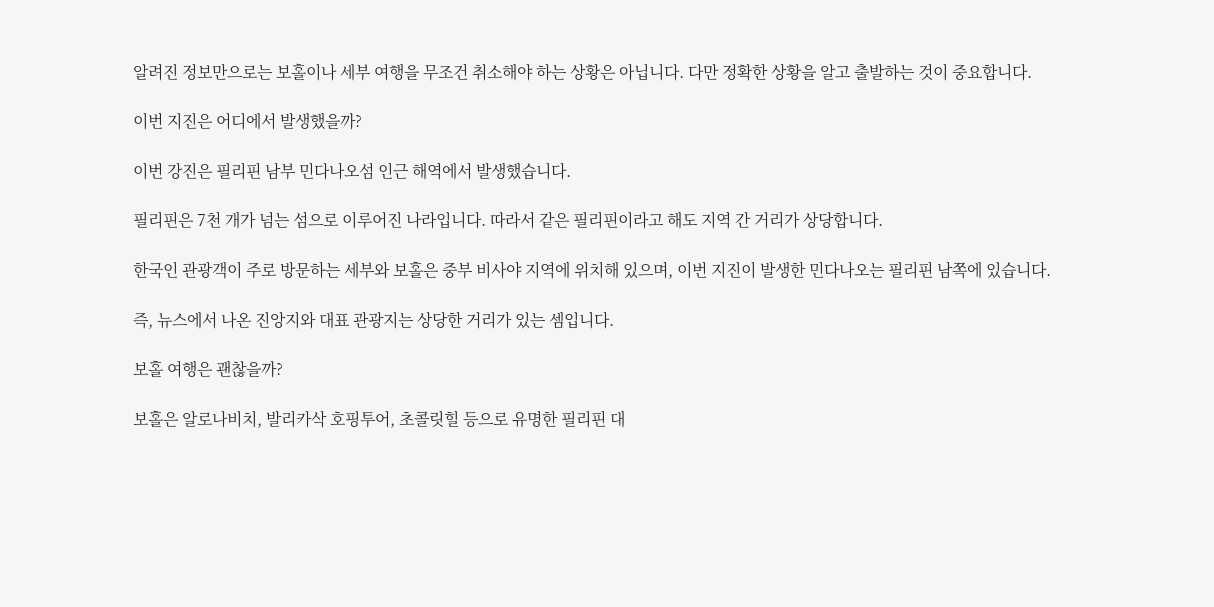알려진 정보만으로는 보홀이나 세부 여행을 무조건 취소해야 하는 상황은 아닙니다. 다만 정확한 상황을 알고 출발하는 것이 중요합니다.

이번 지진은 어디에서 발생했을까?

이번 강진은 필리핀 남부 민다나오섬 인근 해역에서 발생했습니다.

필리핀은 7천 개가 넘는 섬으로 이루어진 나라입니다. 따라서 같은 필리핀이라고 해도 지역 간 거리가 상당합니다.

한국인 관광객이 주로 방문하는 세부와 보홀은 중부 비사야 지역에 위치해 있으며, 이번 지진이 발생한 민다나오는 필리핀 남쪽에 있습니다.

즉, 뉴스에서 나온 진앙지와 대표 관광지는 상당한 거리가 있는 셈입니다.

보홀 여행은 괜찮을까?

보홀은 알로나비치, 발리카삭 호핑투어, 초콜릿힐 등으로 유명한 필리핀 대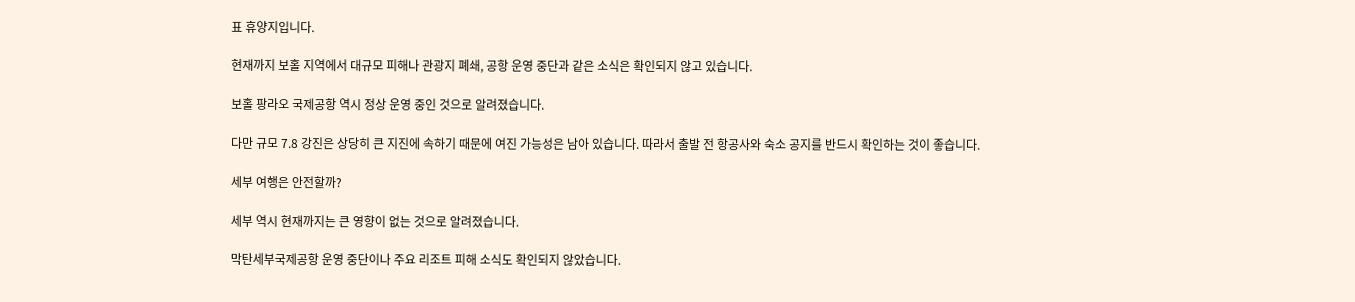표 휴양지입니다.

현재까지 보홀 지역에서 대규모 피해나 관광지 폐쇄, 공항 운영 중단과 같은 소식은 확인되지 않고 있습니다.

보홀 팡라오 국제공항 역시 정상 운영 중인 것으로 알려졌습니다.

다만 규모 7.8 강진은 상당히 큰 지진에 속하기 때문에 여진 가능성은 남아 있습니다. 따라서 출발 전 항공사와 숙소 공지를 반드시 확인하는 것이 좋습니다.

세부 여행은 안전할까?

세부 역시 현재까지는 큰 영향이 없는 것으로 알려졌습니다.

막탄세부국제공항 운영 중단이나 주요 리조트 피해 소식도 확인되지 않았습니다.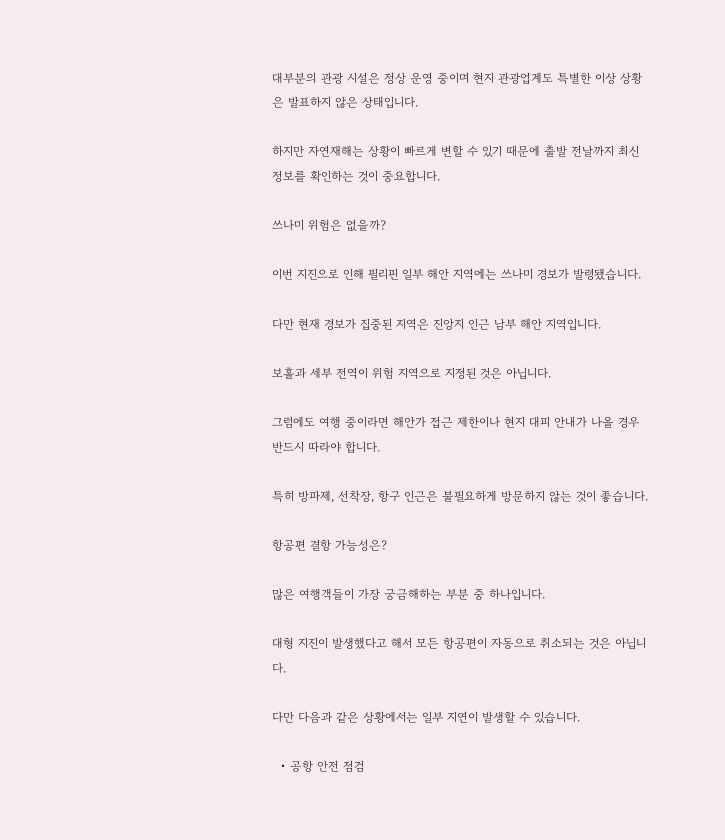대부분의 관광 시설은 정상 운영 중이며 현지 관광업계도 특별한 이상 상황은 발표하지 않은 상태입니다.

하지만 자연재해는 상황이 빠르게 변할 수 있기 때문에 출발 전날까지 최신 정보를 확인하는 것이 중요합니다.

쓰나미 위험은 없을까?

이번 지진으로 인해 필리핀 일부 해안 지역에는 쓰나미 경보가 발령됐습니다.

다만 현재 경보가 집중된 지역은 진앙지 인근 남부 해안 지역입니다.

보홀과 세부 전역이 위험 지역으로 지정된 것은 아닙니다.

그럼에도 여행 중이라면 해안가 접근 제한이나 현지 대피 안내가 나올 경우 반드시 따라야 합니다.

특히 방파제, 선착장, 항구 인근은 불필요하게 방문하지 않는 것이 좋습니다.

항공편 결항 가능성은?

많은 여행객들이 가장 궁금해하는 부분 중 하나입니다.

대형 지진이 발생했다고 해서 모든 항공편이 자동으로 취소되는 것은 아닙니다.

다만 다음과 같은 상황에서는 일부 지연이 발생할 수 있습니다.

  • 공항 안전 점검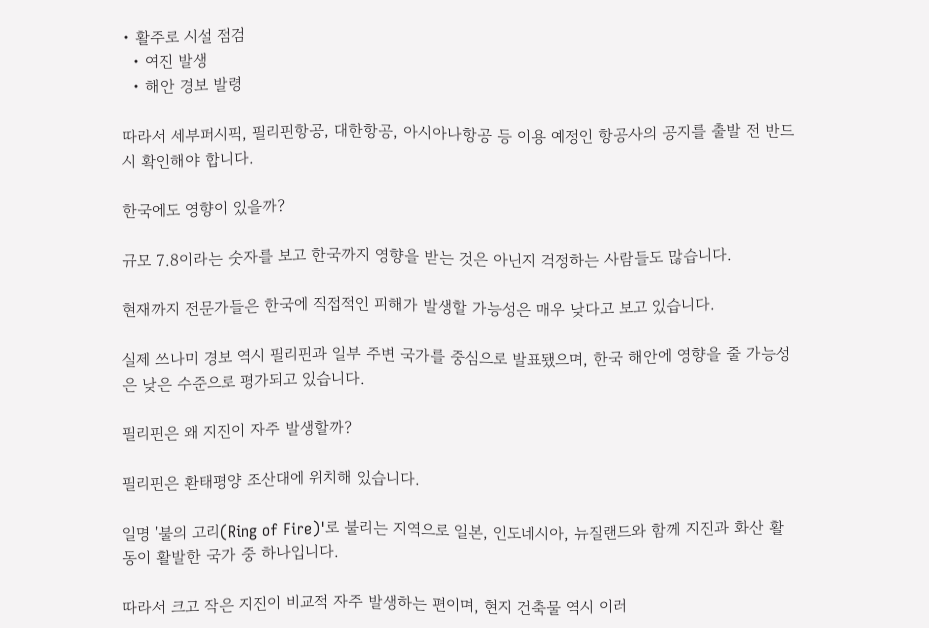• 활주로 시설 점검
  • 여진 발생
  • 해안 경보 발령

따라서 세부퍼시픽, 필리핀항공, 대한항공, 아시아나항공 등 이용 예정인 항공사의 공지를 출발 전 반드시 확인해야 합니다.

한국에도 영향이 있을까?

규모 7.8이라는 숫자를 보고 한국까지 영향을 받는 것은 아닌지 걱정하는 사람들도 많습니다.

현재까지 전문가들은 한국에 직접적인 피해가 발생할 가능성은 매우 낮다고 보고 있습니다.

실제 쓰나미 경보 역시 필리핀과 일부 주변 국가를 중심으로 발표됐으며, 한국 해안에 영향을 줄 가능성은 낮은 수준으로 평가되고 있습니다.

필리핀은 왜 지진이 자주 발생할까?

필리핀은 환태평양 조산대에 위치해 있습니다.

일명 '불의 고리(Ring of Fire)'로 불리는 지역으로 일본, 인도네시아, 뉴질랜드와 함께 지진과 화산 활동이 활발한 국가 중 하나입니다.

따라서 크고 작은 지진이 비교적 자주 발생하는 편이며, 현지 건축물 역시 이러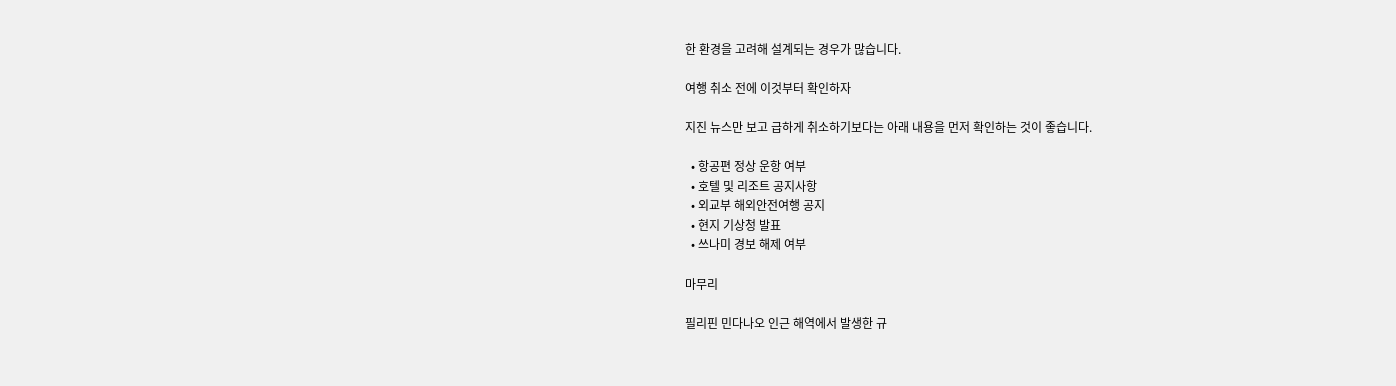한 환경을 고려해 설계되는 경우가 많습니다.

여행 취소 전에 이것부터 확인하자

지진 뉴스만 보고 급하게 취소하기보다는 아래 내용을 먼저 확인하는 것이 좋습니다.

  • 항공편 정상 운항 여부
  • 호텔 및 리조트 공지사항
  • 외교부 해외안전여행 공지
  • 현지 기상청 발표
  • 쓰나미 경보 해제 여부

마무리

필리핀 민다나오 인근 해역에서 발생한 규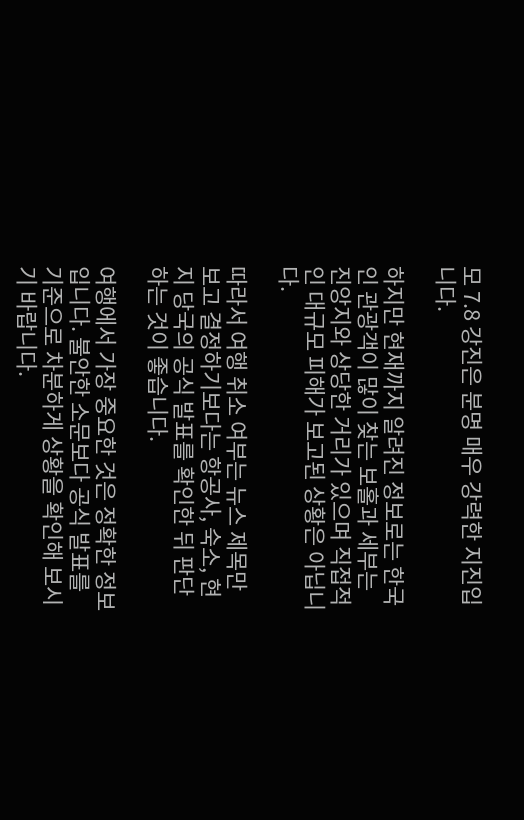모 7.8 강진은 분명 매우 강력한 지진입니다.

하지만 현재까지 알려진 정보로는 한국인 관광객이 많이 찾는 보홀과 세부는 진앙지와 상당한 거리가 있으며 직접적인 대규모 피해가 보고된 상황은 아닙니다.

따라서 여행 취소 여부는 뉴스 제목만 보고 결정하기보다는 항공사, 숙소, 현지 당국의 공식 발표를 확인한 뒤 판단하는 것이 좋습니다.

여행에서 가장 중요한 것은 정확한 정보입니다. 불안한 소문보다 공식 발표를 기준으로 차분하게 상황을 확인해 보시기 바랍니다.